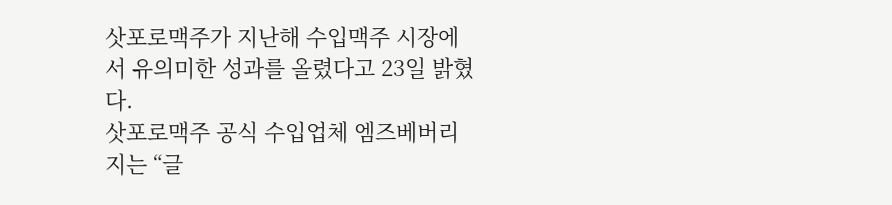삿포로맥주가 지난해 수입맥주 시장에서 유의미한 성과를 올렸다고 23일 밝혔다.
삿포로맥주 공식 수입업체 엠즈베버리지는 “글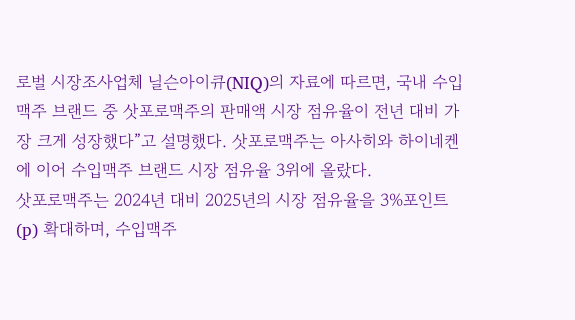로벌 시장조사업체 닐슨아이큐(NIQ)의 자료에 따르면, 국내 수입맥주 브랜드 중 삿포로맥주의 판매액 시장 점유율이 전년 대비 가장 크게 성장했다”고 설명했다. 삿포로맥주는 아사히와 하이네켄에 이어 수입맥주 브랜드 시장 점유율 3위에 올랐다.
삿포로맥주는 2024년 대비 2025년의 시장 점유율을 3%포인트(p) 확대하며, 수입맥주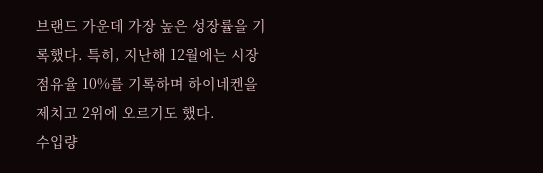브랜드 가운데 가장 높은 성장률을 기록했다. 특히, 지난해 12월에는 시장 점유율 10%를 기록하며 하이네켄을 제치고 2위에 오르기도 했다.
수입량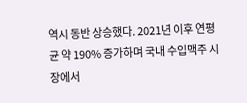역시 동반 상승했다. 2021년 이후 연평균 약 190% 증가하며 국내 수입맥주 시장에서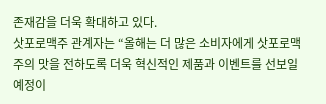존재감을 더욱 확대하고 있다.
삿포로맥주 관계자는 “올해는 더 많은 소비자에게 삿포로맥주의 맛을 전하도록 더욱 혁신적인 제품과 이벤트를 선보일 예정이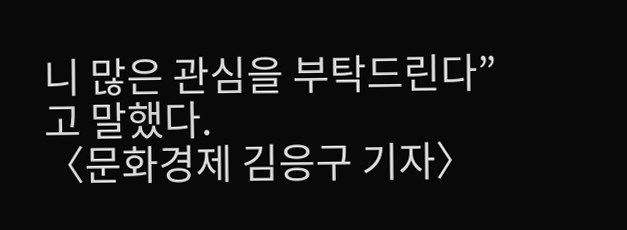니 많은 관심을 부탁드린다”고 말했다.
〈문화경제 김응구 기자〉